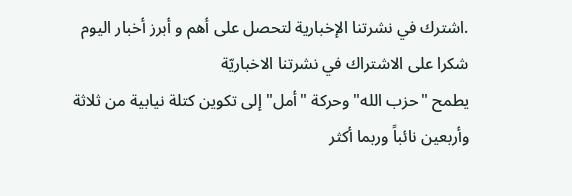.اشترك في نشرتنا الإخبارية لتحصل على أهم و أبرز أخبار اليوم
شكرا على الاشتراك في نشرتنا الاخباريّة
يطمح "حزب الله" وحركة "أمل" إلى تكوين كتلة نيابية من ثلاثة وأربعين نائباً وربما أكثر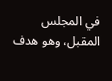في المجلس المقبل، وهو هدف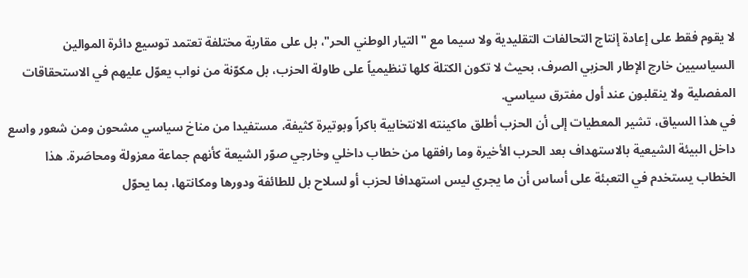لا يقوم فقط على إعادة إنتاج التحالفات التقليدية ولا سيما مع "التيار الوطني الحر"، بل على مقاربة مختلفة تعتمد توسيع دائرة الموالين السياسيين خارج الإطار الحزبي الصرف، بحيث لا تكون الكتلة كلها تنظيمياً على طاولة الحزب، بل مكوّنة من نواب يعوّل عليهم في الاستحقاقات المفصلية ولا ينقلبون عند أول مفترق سياسي.
في هذا السياق، تشير المعطيات إلى أن الحزب أطلق ماكينته الانتخابية باكراً وبوتيرة كثيفة، مستفيدا من مناخ سياسي مشحون ومن شعور واسع داخل البيئة الشيعية بالاستهداف بعد الحرب الأخيرة وما رافقها من خطاب داخلي وخارجي صوّر الشيعة كأنهم جماعة معزولة ومحاصَرة. هذا الخطاب يستخدم في التعبئة على أساس أن ما يجري ليس استهدافا لحزب أو لسلاح بل للطائفة ودورها ومكانتها، بما يحوّل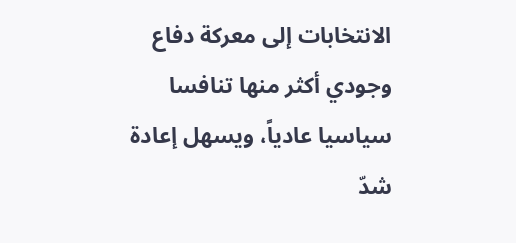الانتخابات إلى معركة دفاع وجودي أكثر منها تنافسا سياسيا عادياً، ويسهل إعادة شدّ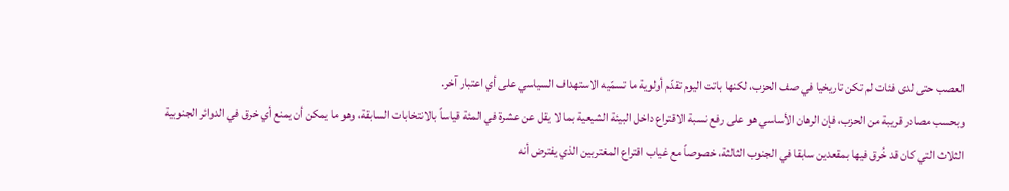العصب حتى لدى فئات لم تكن تاريخيا في صف الحزب، لكنها باتت اليوم تقدّم أولوية ما تسمّيه الاستهداف السياسي على أي اعتبار آخر.
وبحسب مصادر قريبة من الحزب، فإن الرهان الأساسي هو على رفع نسبة الاقتراع داخل البيئة الشيعية بما لا يقل عن عشرة في المئة قياساً بالانتخابات السابقة، وهو ما يمكن أن يمنع أي خرق في الدوائر الجنوبية الثلاث التي كان قد خُرق فيها بمقعدين سابقا في الجنوب الثالثة، خصوصاً مع غياب اقتراع المغتربين الذي يفترض أنه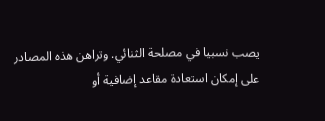يصب نسبيا في مصلحة الثنائي. وتراهن هذه المصادر على إمكان استعادة مقاعد إضافية أو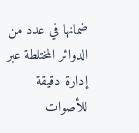ضمانها في عدد من الدوائر المختلطة عبر إدارة دقيقة للأصوات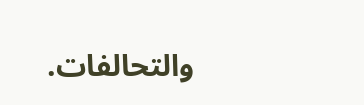والتحالفات.